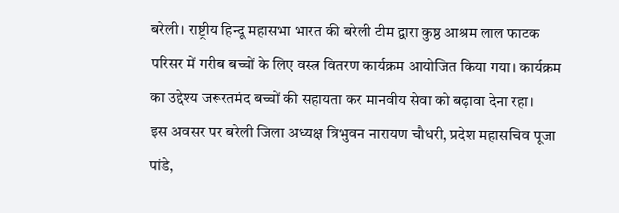बरेली। राष्ट्रीय हिन्दू महासभा भारत की बरेली टीम द्वारा कुष्ठ आश्रम लाल फाटक परिसर में गरीब बच्चों के लिए वस्त्र वितरण कार्यक्रम आयोजित किया गया। कार्यक्रम का उद्देश्य जरूरतमंद बच्चों की सहायता कर मानवीय सेवा को बढ़ावा देना रहा।
इस अवसर पर बरेली जिला अध्यक्ष त्रिभुवन नारायण चौधरी, प्रदेश महासचिव पूजा पांडे,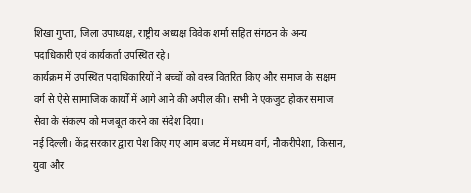शिखा गुप्ता, जिला उपाध्यक्ष, राष्ट्रीय अध्यक्ष विवेक शर्मा सहित संगठन के अन्य पदाधिकारी एवं कार्यकर्ता उपस्थित रहे।
कार्यक्रम में उपस्थित पदाधिकारियों ने बच्चों को वस्त्र वितरित किए और समाज के सक्षम वर्ग से ऐसे सामाजिक कार्यों में आगे आने की अपील की। सभी ने एकजुट होकर समाज सेवा के संकल्प को मजबूत करने का संदेश दिया।
नई दिल्ली। केंद्र सरकार द्वारा पेश किए गए आम बजट में मध्यम वर्ग, नौकरीपेशा, किसान, युवा और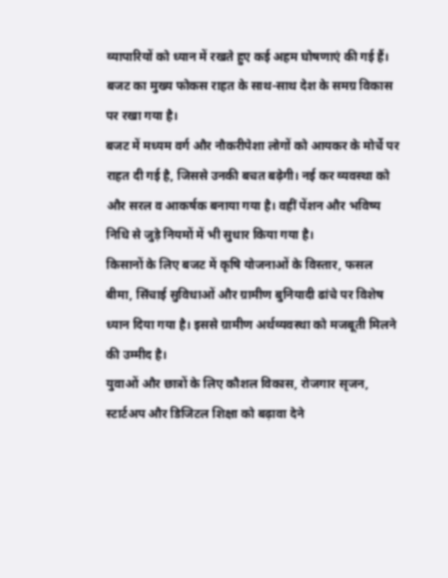व्यापारियों को ध्यान में रखते हुए कई अहम घोषणाएं की गई हैं। बजट का मुख्य फोकस राहत के साथ-साथ देश के समग्र विकास पर रखा गया है।
बजट में मध्यम वर्ग और नौकरीपेशा लोगों को आयकर के मोर्चे पर राहत दी गई है, जिससे उनकी बचत बढ़ेगी। नई कर व्यवस्था को और सरल व आकर्षक बनाया गया है। वहीं पेंशन और भविष्य निधि से जुड़े नियमों में भी सुधार किया गया है।
किसानों के लिए बजट में कृषि योजनाओं के विस्तार, फसल बीमा, सिंचाई सुविधाओं और ग्रामीण बुनियादी ढांचे पर विशेष ध्यान दिया गया है। इससे ग्रामीण अर्थव्यवस्था को मजबूती मिलने की उम्मीद है।
युवाओं और छात्रों के लिए कौशल विकास, रोजगार सृजन, स्टार्टअप और डिजिटल शिक्षा को बढ़ावा देने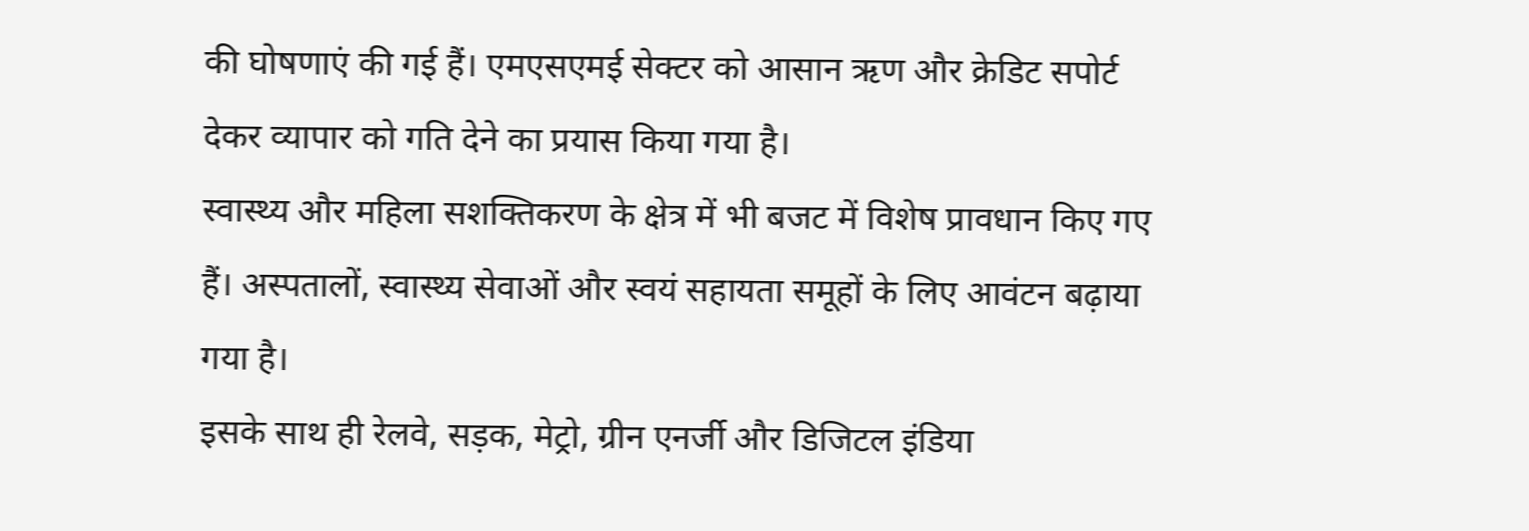की घोषणाएं की गई हैं। एमएसएमई सेक्टर को आसान ऋण और क्रेडिट सपोर्ट देकर व्यापार को गति देने का प्रयास किया गया है।
स्वास्थ्य और महिला सशक्तिकरण के क्षेत्र में भी बजट में विशेष प्रावधान किए गए हैं। अस्पतालों, स्वास्थ्य सेवाओं और स्वयं सहायता समूहों के लिए आवंटन बढ़ाया गया है।
इसके साथ ही रेलवे, सड़क, मेट्रो, ग्रीन एनर्जी और डिजिटल इंडिया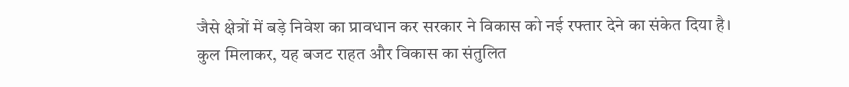जैसे क्षेत्रों में बड़े निवेश का प्रावधान कर सरकार ने विकास को नई रफ्तार देने का संकेत दिया है।
कुल मिलाकर, यह बजट राहत और विकास का संतुलित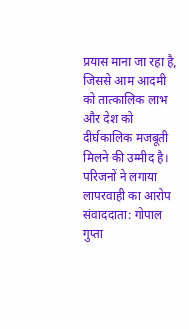प्रयास माना जा रहा है, जिससे आम आदमी को तात्कालिक लाभ और देश को दीर्घकालिक मजबूती मिलने की उम्मीद है।
परिजनों ने लगाया लापरवाही का आरोप
संवाददाता: गोपाल गुप्ता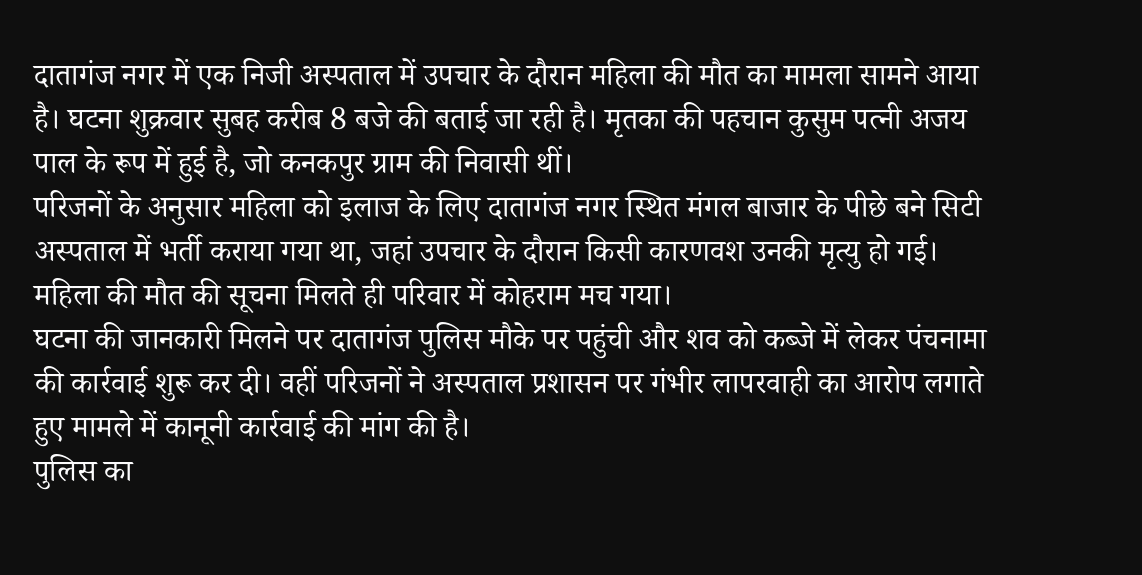दातागंज नगर में एक निजी अस्पताल में उपचार के दौरान महिला की मौत का मामला सामने आया है। घटना शुक्रवार सुबह करीब 8 बजे की बताई जा रही है। मृतका की पहचान कुसुम पत्नी अजय पाल के रूप में हुई है, जो कनकपुर ग्राम की निवासी थीं।
परिजनों के अनुसार महिला को इलाज के लिए दातागंज नगर स्थित मंगल बाजार के पीछे बने सिटी अस्पताल में भर्ती कराया गया था, जहां उपचार के दौरान किसी कारणवश उनकी मृत्यु हो गई। महिला की मौत की सूचना मिलते ही परिवार में कोहराम मच गया।
घटना की जानकारी मिलने पर दातागंज पुलिस मौके पर पहुंची और शव को कब्जे में लेकर पंचनामा की कार्रवाई शुरू कर दी। वहीं परिजनों ने अस्पताल प्रशासन पर गंभीर लापरवाही का आरोप लगाते हुए मामले में कानूनी कार्रवाई की मांग की है।
पुलिस का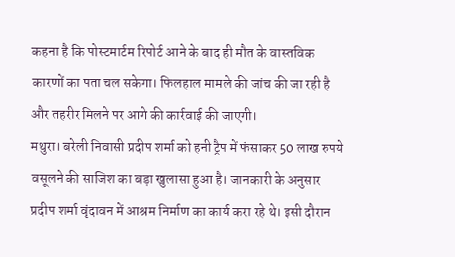कहना है कि पोस्टमार्टम रिपोर्ट आने के बाद ही मौत के वास्तविक कारणों का पता चल सकेगा। फिलहाल मामले की जांच की जा रही है और तहरीर मिलने पर आगे की कार्रवाई की जाएगी।
मथुरा। बरेली निवासी प्रदीप शर्मा को हनी ट्रैप में फंसाकर 50 लाख रुपये वसूलने की साजिश का बड़ा खुलासा हुआ है। जानकारी के अनुसार प्रदीप शर्मा वृंदावन में आश्रम निर्माण का कार्य करा रहे थे। इसी दौरान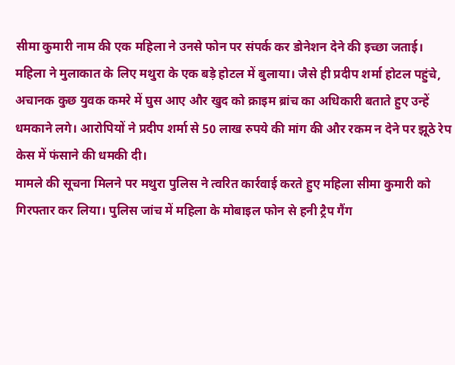सीमा कुमारी नाम की एक महिला ने उनसे फोन पर संपर्क कर डोनेशन देने की इच्छा जताई।
महिला ने मुलाकात के लिए मथुरा के एक बड़े होटल में बुलाया। जैसे ही प्रदीप शर्मा होटल पहुंचे, अचानक कुछ युवक कमरे में घुस आए और खुद को क्राइम ब्रांच का अधिकारी बताते हुए उन्हें धमकाने लगे। आरोपियों ने प्रदीप शर्मा से 50 लाख रुपये की मांग की और रकम न देने पर झूठे रेप केस में फंसाने की धमकी दी।
मामले की सूचना मिलने पर मथुरा पुलिस ने त्वरित कार्रवाई करते हुए महिला सीमा कुमारी को गिरफ्तार कर लिया। पुलिस जांच में महिला के मोबाइल फोन से हनी ट्रैप गैंग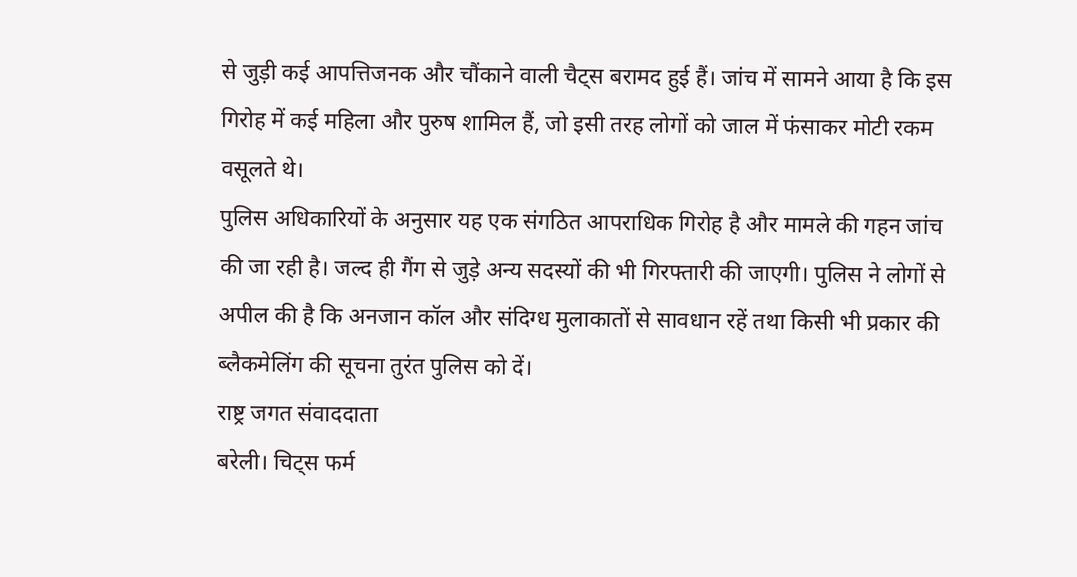से जुड़ी कई आपत्तिजनक और चौंकाने वाली चैट्स बरामद हुई हैं। जांच में सामने आया है कि इस गिरोह में कई महिला और पुरुष शामिल हैं, जो इसी तरह लोगों को जाल में फंसाकर मोटी रकम वसूलते थे।
पुलिस अधिकारियों के अनुसार यह एक संगठित आपराधिक गिरोह है और मामले की गहन जांच की जा रही है। जल्द ही गैंग से जुड़े अन्य सदस्यों की भी गिरफ्तारी की जाएगी। पुलिस ने लोगों से अपील की है कि अनजान कॉल और संदिग्ध मुलाकातों से सावधान रहें तथा किसी भी प्रकार की ब्लैकमेलिंग की सूचना तुरंत पुलिस को दें।
राष्ट्र जगत संवाददाता
बरेली। चिट्स फर्म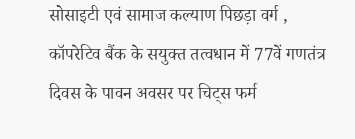सोसाइटी एवं सामाज कल्याण पिछड़ा वर्ग , कॉपरेटिव बैंक के सयुक्त तत्वधान में 77वें गणतंत्र दिवस के पावन अवसर पर चिट्स फर्म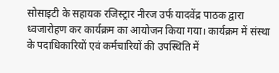सोसाइटी के सहायक रजिस्ट्रार नीरज उर्फ यादवेंद्र पाठक द्वारा ध्वजारोहण कर कार्यक्रम का आयोजन किया गया। कार्यक्रम में संस्था के पदाधिकारियों एवं कर्मचारियों की उपस्थिति में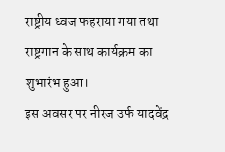राष्ट्रीय ध्वज फहराया गया तथा राष्ट्रगान के साथ कार्यक्रम का शुभारंभ हुआ।
इस अवसर पर नीरज उर्फ यादवेंद्र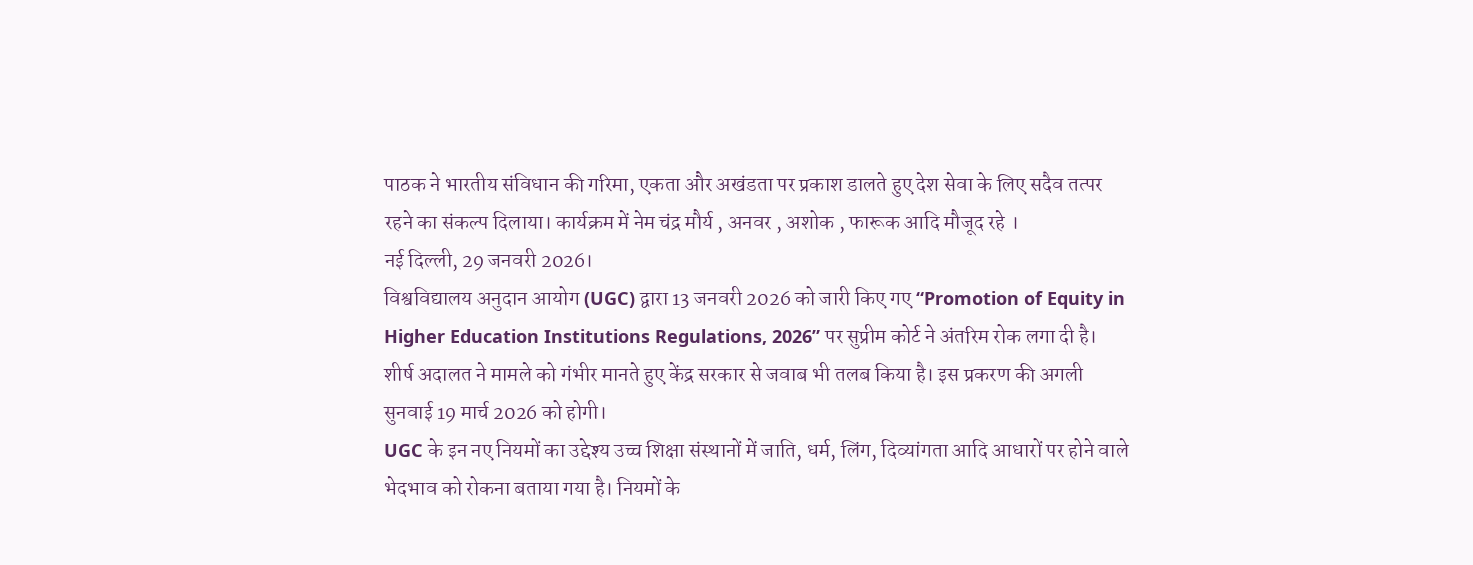पाठक ने भारतीय संविधान की गरिमा, एकता और अखंडता पर प्रकाश डालते हुए देश सेवा के लिए सदैव तत्पर रहने का संकल्प दिलाया। कार्यक्रम में नेम चंद्र मौर्य , अनवर , अशोक , फारूक आदि मौजूद रहे ।
नई दिल्ली, 29 जनवरी 2026।
विश्वविद्यालय अनुदान आयोग (UGC) द्वारा 13 जनवरी 2026 को जारी किए गए “Promotion of Equity in Higher Education Institutions Regulations, 2026” पर सुप्रीम कोर्ट ने अंतरिम रोक लगा दी है। शीर्ष अदालत ने मामले को गंभीर मानते हुए केंद्र सरकार से जवाब भी तलब किया है। इस प्रकरण की अगली सुनवाई 19 मार्च 2026 को होगी।
UGC के इन नए नियमों का उद्देश्य उच्च शिक्षा संस्थानों में जाति, धर्म, लिंग, दिव्यांगता आदि आधारों पर होने वाले भेदभाव को रोकना बताया गया है। नियमों के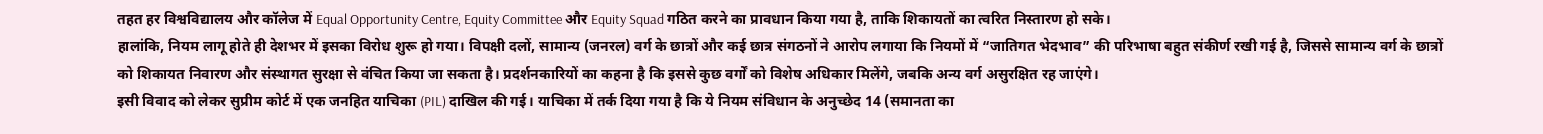तहत हर विश्वविद्यालय और कॉलेज में Equal Opportunity Centre, Equity Committee और Equity Squad गठित करने का प्रावधान किया गया है, ताकि शिकायतों का त्वरित निस्तारण हो सके।
हालांकि, नियम लागू होते ही देशभर में इसका विरोध शुरू हो गया। विपक्षी दलों, सामान्य (जनरल) वर्ग के छात्रों और कई छात्र संगठनों ने आरोप लगाया कि नियमों में “जातिगत भेदभाव” की परिभाषा बहुत संकीर्ण रखी गई है, जिससे सामान्य वर्ग के छात्रों को शिकायत निवारण और संस्थागत सुरक्षा से वंचित किया जा सकता है। प्रदर्शनकारियों का कहना है कि इससे कुछ वर्गों को विशेष अधिकार मिलेंगे, जबकि अन्य वर्ग असुरक्षित रह जाएंगे।
इसी विवाद को लेकर सुप्रीम कोर्ट में एक जनहित याचिका (PIL) दाखिल की गई। याचिका में तर्क दिया गया है कि ये नियम संविधान के अनुच्छेद 14 (समानता का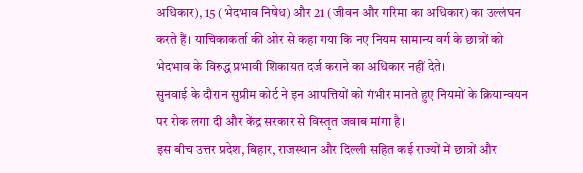अधिकार), 15 (भेदभाव निषेध) और 21 (जीवन और गरिमा का अधिकार) का उल्लंघन करते हैं। याचिकाकर्ता की ओर से कहा गया कि नए नियम सामान्य वर्ग के छात्रों को भेदभाव के विरुद्ध प्रभावी शिकायत दर्ज कराने का अधिकार नहीं देते।
सुनवाई के दौरान सुप्रीम कोर्ट ने इन आपत्तियों को गंभीर मानते हुए नियमों के क्रियान्वयन पर रोक लगा दी और केंद्र सरकार से विस्तृत जवाब मांगा है।
इस बीच उत्तर प्रदेश, बिहार, राजस्थान और दिल्ली सहित कई राज्यों में छात्रों और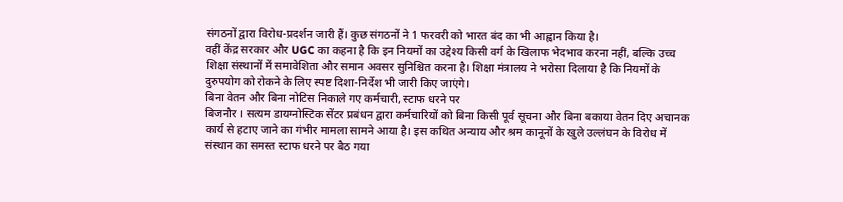संगठनों द्वारा विरोध-प्रदर्शन जारी हैं। कुछ संगठनों ने 1 फरवरी को भारत बंद का भी आह्वान किया है।
वहीं केंद्र सरकार और UGC का कहना है कि इन नियमों का उद्देश्य किसी वर्ग के खिलाफ भेदभाव करना नहीं, बल्कि उच्च शिक्षा संस्थानों में समावेशिता और समान अवसर सुनिश्चित करना है। शिक्षा मंत्रालय ने भरोसा दिलाया है कि नियमों के दुरुपयोग को रोकने के लिए स्पष्ट दिशा-निर्देश भी जारी किए जाएंगे।
बिना वेतन और बिना नोटिस निकाले गए कर्मचारी, स्टाफ धरने पर
बिजनौर । सत्यम डायग्नोस्टिक सेंटर प्रबंधन द्वारा कर्मचारियों को बिना किसी पूर्व सूचना और बिना बकाया वेतन दिए अचानक कार्य से हटाए जाने का गंभीर मामला सामने आया है। इस कथित अन्याय और श्रम कानूनों के खुले उल्लंघन के विरोध में संस्थान का समस्त स्टाफ धरने पर बैठ गया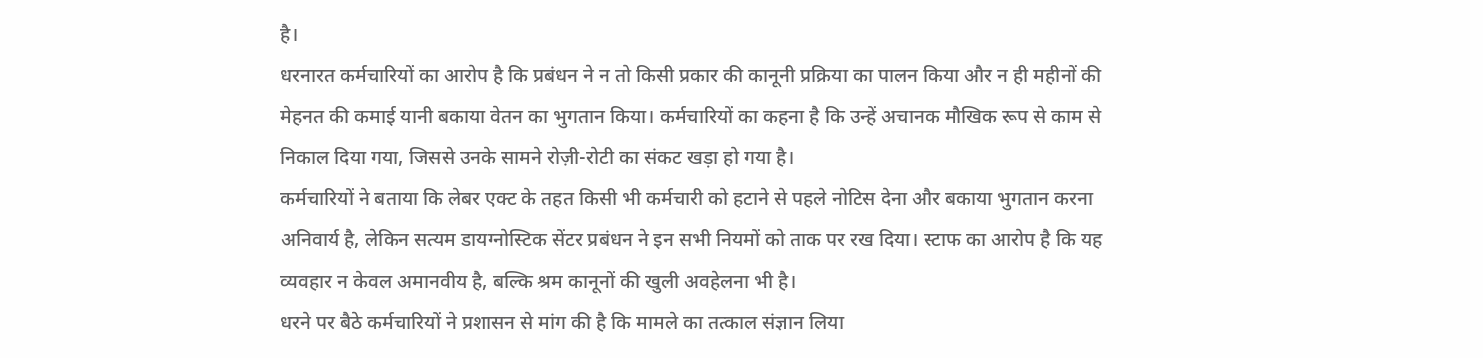है।
धरनारत कर्मचारियों का आरोप है कि प्रबंधन ने न तो किसी प्रकार की कानूनी प्रक्रिया का पालन किया और न ही महीनों की मेहनत की कमाई यानी बकाया वेतन का भुगतान किया। कर्मचारियों का कहना है कि उन्हें अचानक मौखिक रूप से काम से निकाल दिया गया, जिससे उनके सामने रोज़ी-रोटी का संकट खड़ा हो गया है।
कर्मचारियों ने बताया कि लेबर एक्ट के तहत किसी भी कर्मचारी को हटाने से पहले नोटिस देना और बकाया भुगतान करना अनिवार्य है, लेकिन सत्यम डायग्नोस्टिक सेंटर प्रबंधन ने इन सभी नियमों को ताक पर रख दिया। स्टाफ का आरोप है कि यह व्यवहार न केवल अमानवीय है, बल्कि श्रम कानूनों की खुली अवहेलना भी है।
धरने पर बैठे कर्मचारियों ने प्रशासन से मांग की है कि मामले का तत्काल संज्ञान लिया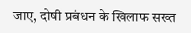जाए, दोषी प्रबंधन के खिलाफ सख्त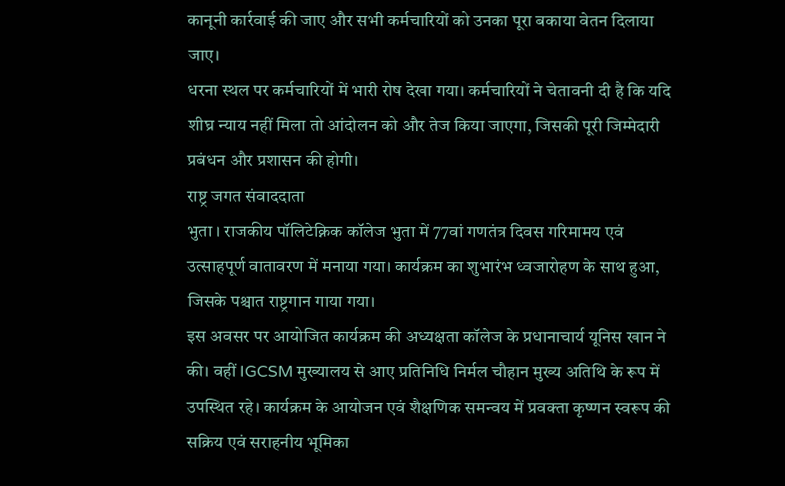कानूनी कार्रवाई की जाए और सभी कर्मचारियों को उनका पूरा बकाया वेतन दिलाया जाए।
धरना स्थल पर कर्मचारियों में भारी रोष देखा गया। कर्मचारियों ने चेतावनी दी है कि यदि शीघ्र न्याय नहीं मिला तो आंदोलन को और तेज किया जाएगा, जिसकी पूरी जिम्मेदारी प्रबंधन और प्रशासन की होगी।
राष्ट्र जगत संवाददाता
भुता । राजकीय पॉलिटेक्निक कॉलेज भुता में 77वां गणतंत्र दिवस गरिमामय एवं उत्साहपूर्ण वातावरण में मनाया गया। कार्यक्रम का शुभारंभ ध्वजारोहण के साथ हुआ, जिसके पश्चात राष्ट्रगान गाया गया।
इस अवसर पर आयोजित कार्यक्रम की अध्यक्षता कॉलेज के प्रधानाचार्य यूनिस खान ने की। वहीं IGCSM मुख्यालय से आए प्रतिनिधि निर्मल चौहान मुख्य अतिथि के रूप में उपस्थित रहे। कार्यक्रम के आयोजन एवं शैक्षणिक समन्वय में प्रवक्ता कृष्णन स्वरूप की सक्रिय एवं सराहनीय भूमिका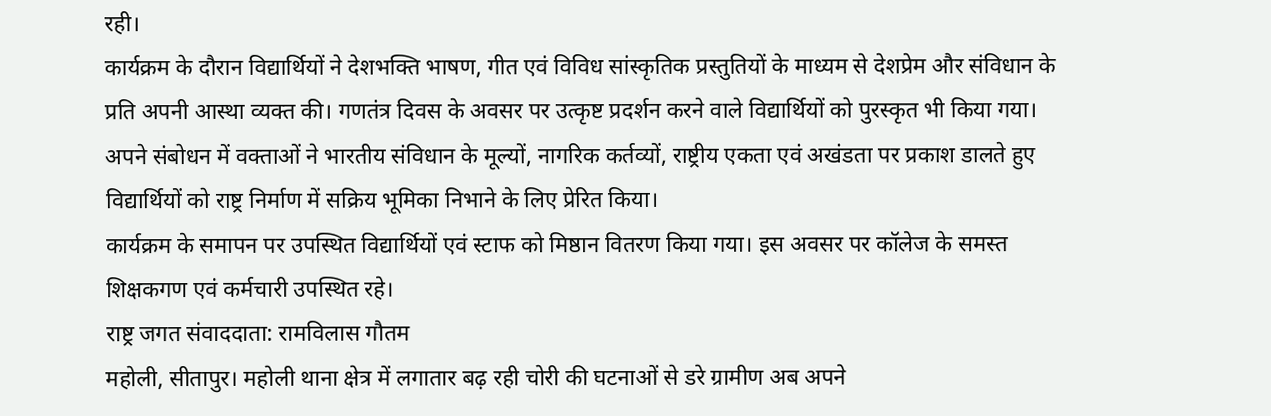रही।
कार्यक्रम के दौरान विद्यार्थियों ने देशभक्ति भाषण, गीत एवं विविध सांस्कृतिक प्रस्तुतियों के माध्यम से देशप्रेम और संविधान के प्रति अपनी आस्था व्यक्त की। गणतंत्र दिवस के अवसर पर उत्कृष्ट प्रदर्शन करने वाले विद्यार्थियों को पुरस्कृत भी किया गया।
अपने संबोधन में वक्ताओं ने भारतीय संविधान के मूल्यों, नागरिक कर्तव्यों, राष्ट्रीय एकता एवं अखंडता पर प्रकाश डालते हुए विद्यार्थियों को राष्ट्र निर्माण में सक्रिय भूमिका निभाने के लिए प्रेरित किया।
कार्यक्रम के समापन पर उपस्थित विद्यार्थियों एवं स्टाफ को मिष्ठान वितरण किया गया। इस अवसर पर कॉलेज के समस्त शिक्षकगण एवं कर्मचारी उपस्थित रहे।
राष्ट्र जगत संवाददाता: रामविलास गौतम
महोली, सीतापुर। महोली थाना क्षेत्र में लगातार बढ़ रही चोरी की घटनाओं से डरे ग्रामीण अब अपने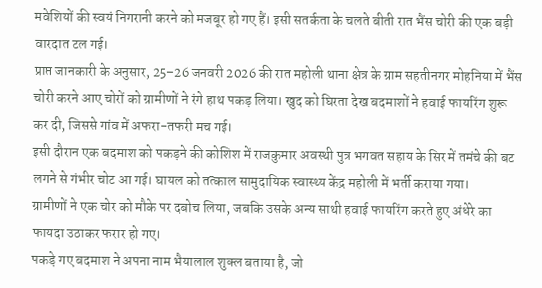मवेशियों की स्वयं निगरानी करने को मजबूर हो गए हैं। इसी सतर्कता के चलते बीती रात भैंस चोरी की एक बड़ी वारदात टल गई।
प्राप्त जानकारी के अनुसार, 25–26 जनवरी 2026 की रात महोली थाना क्षेत्र के ग्राम सहतीनगर मोहनिया में भैंस चोरी करने आए चोरों को ग्रामीणों ने रंगे हाथ पकड़ लिया। खुद को घिरता देख बदमाशों ने हवाई फायरिंग शुरू कर दी, जिससे गांव में अफरा-तफरी मच गई।
इसी दौरान एक बदमाश को पकड़ने की कोशिश में राजकुमार अवस्थी पुत्र भगवत सहाय के सिर में तमंचे की बट लगने से गंभीर चोट आ गई। घायल को तत्काल सामुदायिक स्वास्थ्य केंद्र महोली में भर्ती कराया गया।
ग्रामीणों ने एक चोर को मौके पर दबोच लिया, जबकि उसके अन्य साथी हवाई फायरिंग करते हुए अंधेरे का फायदा उठाकर फरार हो गए।
पकड़े गए बदमाश ने अपना नाम भैयालाल शुक्ल बताया है, जो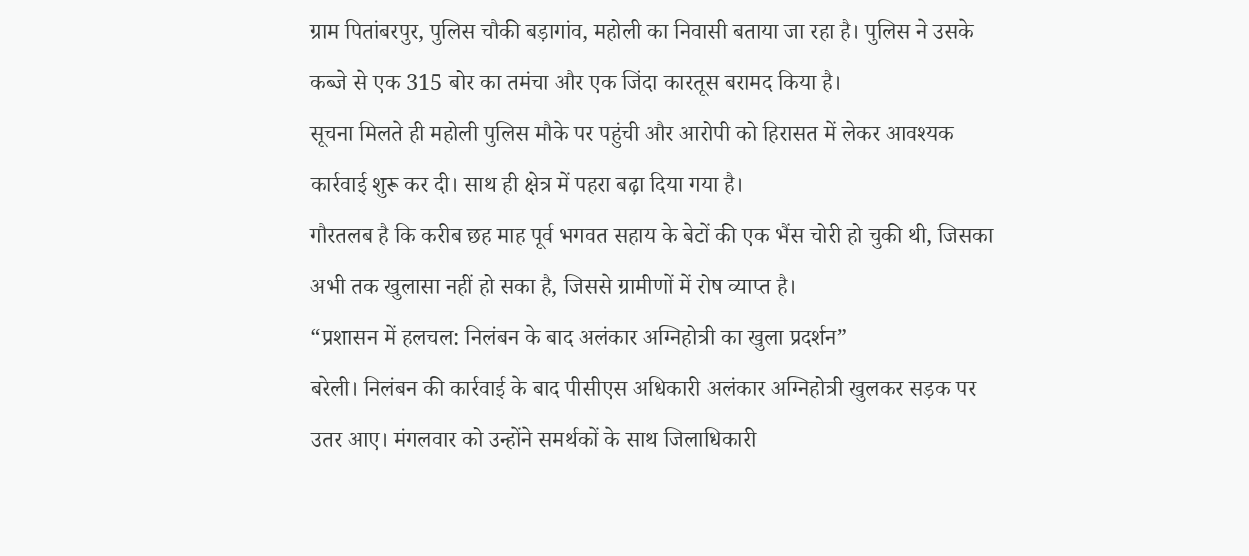ग्राम पितांबरपुर, पुलिस चौकी बड़ागांव, महोली का निवासी बताया जा रहा है। पुलिस ने उसके कब्जे से एक 315 बोर का तमंचा और एक जिंदा कारतूस बरामद किया है।
सूचना मिलते ही महोली पुलिस मौके पर पहुंची और आरोपी को हिरासत में लेकर आवश्यक कार्रवाई शुरू कर दी। साथ ही क्षेत्र में पहरा बढ़ा दिया गया है।
गौरतलब है कि करीब छह माह पूर्व भगवत सहाय के बेटों की एक भैंस चोरी हो चुकी थी, जिसका अभी तक खुलासा नहीं हो सका है, जिससे ग्रामीणों में रोष व्याप्त है।
“प्रशासन में हलचल: निलंबन के बाद अलंकार अग्निहोत्री का खुला प्रदर्शन”
बरेली। निलंबन की कार्रवाई के बाद पीसीएस अधिकारी अलंकार अग्निहोत्री खुलकर सड़क पर उतर आए। मंगलवार को उन्होंने समर्थकों के साथ जिलाधिकारी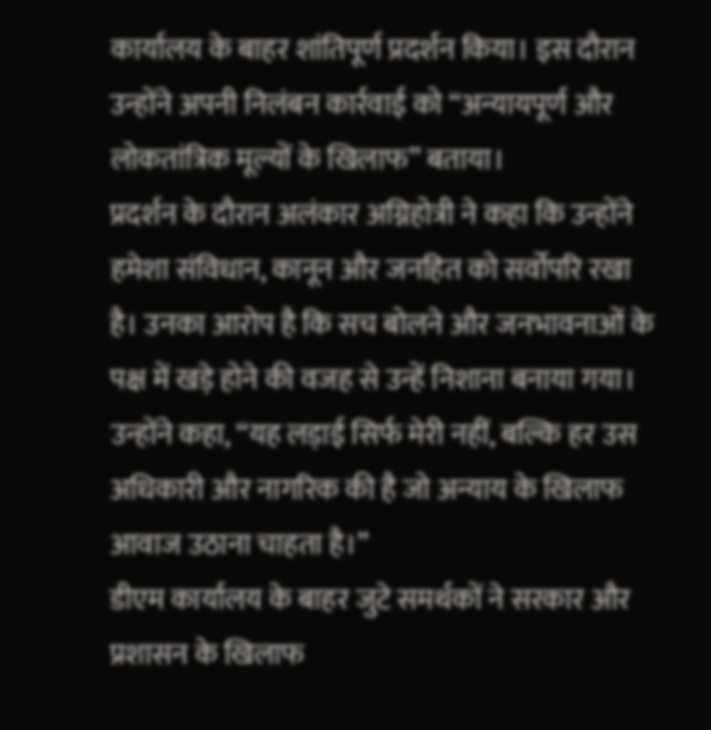कार्यालय के बाहर शांतिपूर्ण प्रदर्शन किया। इस दौरान उन्होंने अपनी निलंबन कार्रवाई को “अन्यायपूर्ण और लोकतांत्रिक मूल्यों के खिलाफ” बताया।
प्रदर्शन के दौरान अलंकार अग्निहोत्री ने कहा कि उन्होंने हमेशा संविधान, कानून और जनहित को सर्वोपरि रखा है। उनका आरोप है कि सच बोलने और जनभावनाओं के पक्ष में खड़े होने की वजह से उन्हें निशाना बनाया गया। उन्होंने कहा, “यह लड़ाई सिर्फ मेरी नहीं, बल्कि हर उस अधिकारी और नागरिक की है जो अन्याय के खिलाफ आवाज उठाना चाहता है।”
डीएम कार्यालय के बाहर जुटे समर्थकों ने सरकार और प्रशासन के खिलाफ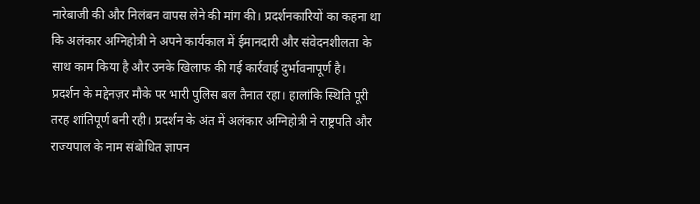नारेबाजी की और निलंबन वापस लेने की मांग की। प्रदर्शनकारियों का कहना था कि अलंकार अग्निहोत्री ने अपने कार्यकाल में ईमानदारी और संवेदनशीलता के साथ काम किया है और उनके खिलाफ की गई कार्रवाई दुर्भावनापूर्ण है।
प्रदर्शन के मद्देनज़र मौके पर भारी पुलिस बल तैनात रहा। हालांकि स्थिति पूरी तरह शांतिपूर्ण बनी रही। प्रदर्शन के अंत में अलंकार अग्निहोत्री ने राष्ट्रपति और राज्यपाल के नाम संबोधित ज्ञापन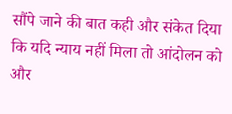सौंपे जाने की बात कही और संकेत दिया कि यदि न्याय नहीं मिला तो आंदोलन को और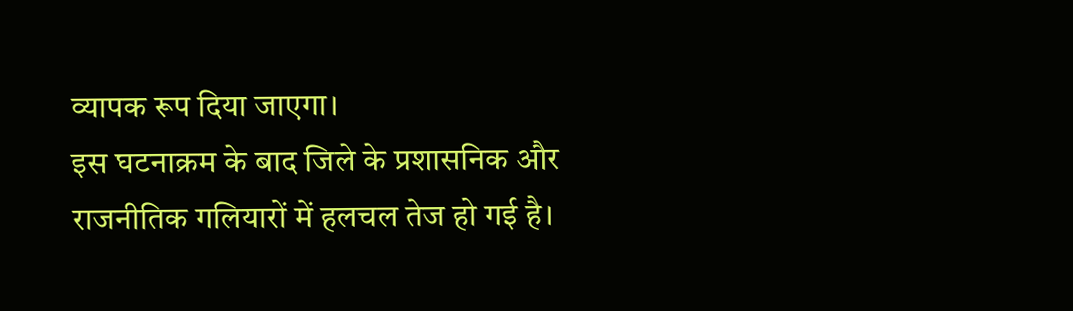व्यापक रूप दिया जाएगा।
इस घटनाक्रम के बाद जिले के प्रशासनिक और राजनीतिक गलियारों में हलचल तेज हो गई है।